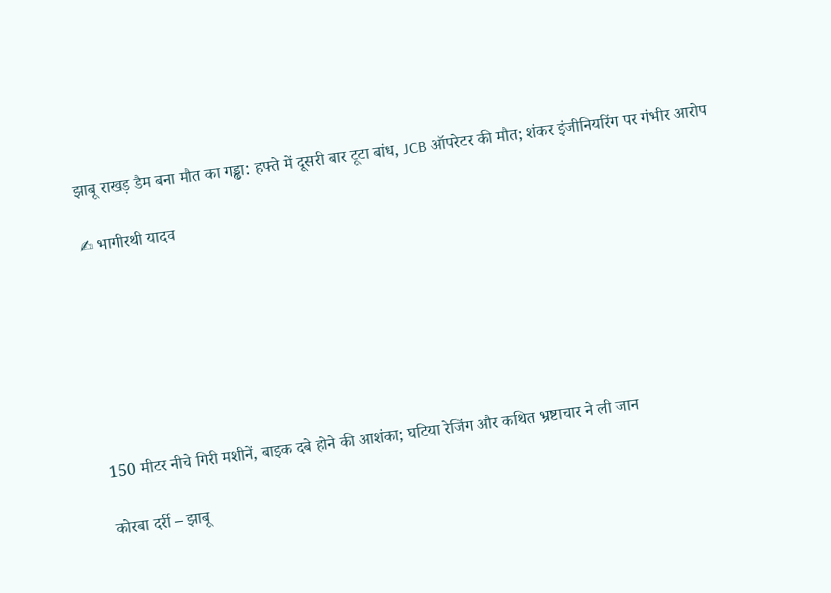झाबू राखड़ डैम बना मौत का गड्ढा: हफ्ते में दूसरी बार टूटा बांध, JCB ऑपरेटर की मौत; शंकर इंजीनियरिंग पर गंभीर आरोप

✍ भागीरथी यादव







150 मीटर नीचे गिरी मशीनें, बाइक दबे होने की आशंका; घटिया रेजिंग और कथित भ्रष्टाचार ने ली जान

कोरबा दर्री – झाबू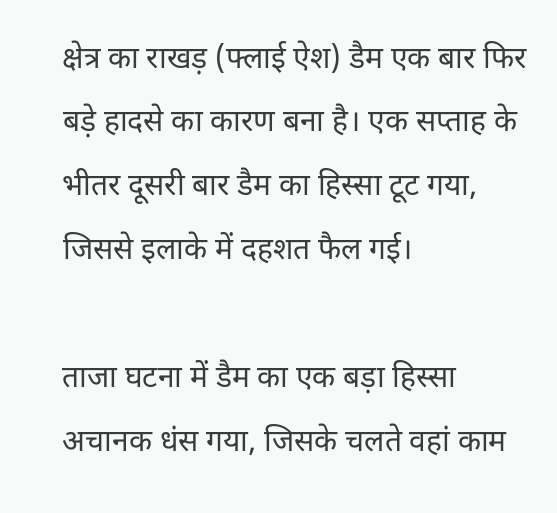क्षेत्र का राखड़ (फ्लाई ऐश) डैम एक बार फिर बड़े हादसे का कारण बना है। एक सप्ताह के भीतर दूसरी बार डैम का हिस्सा टूट गया, जिससे इलाके में दहशत फैल गई।

ताजा घटना में डैम का एक बड़ा हिस्सा अचानक धंस गया, जिसके चलते वहां काम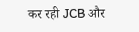कर रही JCB और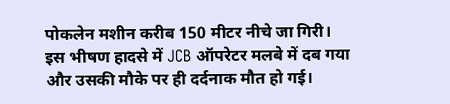पोकलेन मशीन करीब 150 मीटर नीचे जा गिरी। इस भीषण हादसे में JCB ऑपरेटर मलबे में दब गया और उसकी मौके पर ही दर्दनाक मौत हो गई।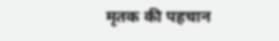मृतक की पहचान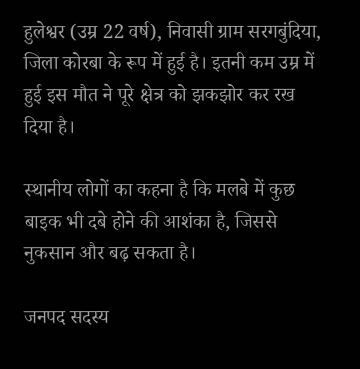हुलेश्वर (उम्र 22 वर्ष), निवासी ग्राम सरगबुंदिया, जिला कोरबा के रूप में हुई है। इतनी कम उम्र में हुई इस मौत ने पूरे क्षेत्र को झकझोर कर रख दिया है।

स्थानीय लोगों का कहना है कि मलबे में कुछ बाइक भी दबे होने की आशंका है, जिससे नुकसान और बढ़ सकता है।

जनपद सदस्य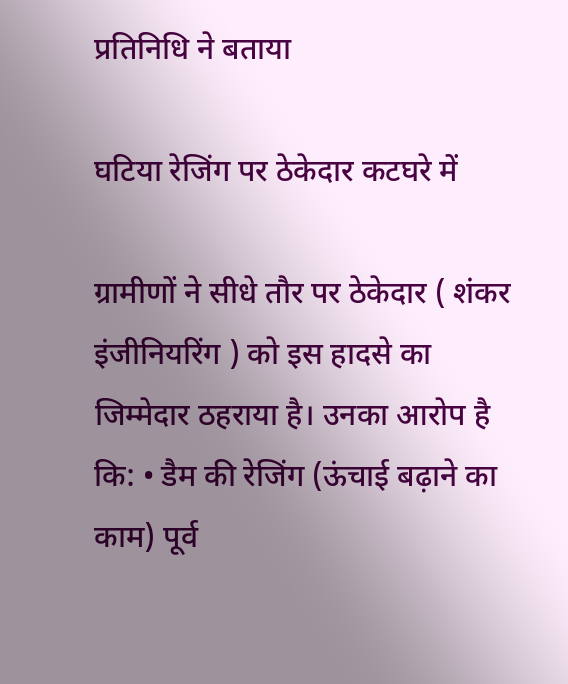प्रतिनिधि ने बताया

घटिया रेजिंग पर ठेकेदार कटघरे में

ग्रामीणों ने सीधे तौर पर ठेकेदार ( शंकर इंजीनियरिंग ) को इस हादसे का जिम्मेदार ठहराया है। उनका आरोप है कि: • डैम की रेजिंग (ऊंचाई बढ़ाने का काम) पूर्व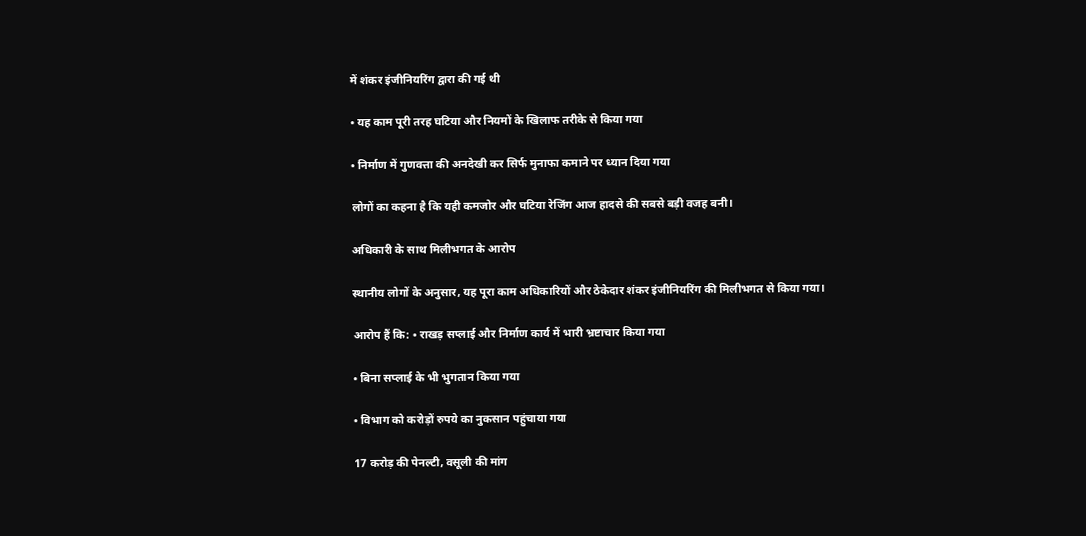में शंकर इंजीनियरिंग द्वारा की गई थी

• यह काम पूरी तरह घटिया और नियमों के खिलाफ तरीके से किया गया

• निर्माण में गुणवत्ता की अनदेखी कर सिर्फ मुनाफा कमाने पर ध्यान दिया गया

लोगों का कहना है कि यही कमजोर और घटिया रेजिंग आज हादसे की सबसे बड़ी वजह बनी।

अधिकारी के साथ मिलीभगत के आरोप

स्थानीय लोगों के अनुसार, यह पूरा काम अधिकारियों और ठेकेदार शंकर इंजीनियरिंग की मिलीभगत से किया गया।

आरोप हैं कि: • राखड़ सप्लाई और निर्माण कार्य में भारी भ्रष्टाचार किया गया

• बिना सप्लाई के भी भुगतान किया गया

• विभाग को करोड़ों रुपये का नुकसान पहुंचाया गया

17 करोड़ की पेनल्टी, वसूली की मांग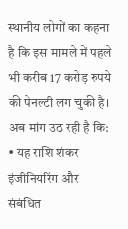स्थानीय लोगों का कहना है कि इस मामले में पहले भी करीब 17 करोड़ रुपये की पेनल्टी लग चुकी है। अब मांग उठ रही है कि: • यह राशि शंकर इंजीनियरिंग और संबंधित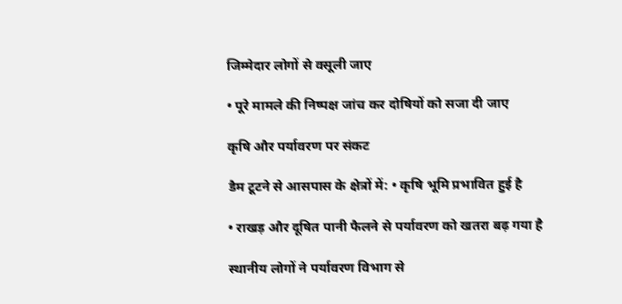जिम्मेदार लोगों से वसूली जाए

• पूरे मामले की निष्पक्ष जांच कर दोषियों को सजा दी जाए

कृषि और पर्यावरण पर संकट

डैम टूटने से आसपास के क्षेत्रों में: • कृषि भूमि प्रभावित हुई है

• राखड़ और दूषित पानी फैलने से पर्यावरण को खतरा बढ़ गया है

स्थानीय लोगों ने पर्यावरण विभाग से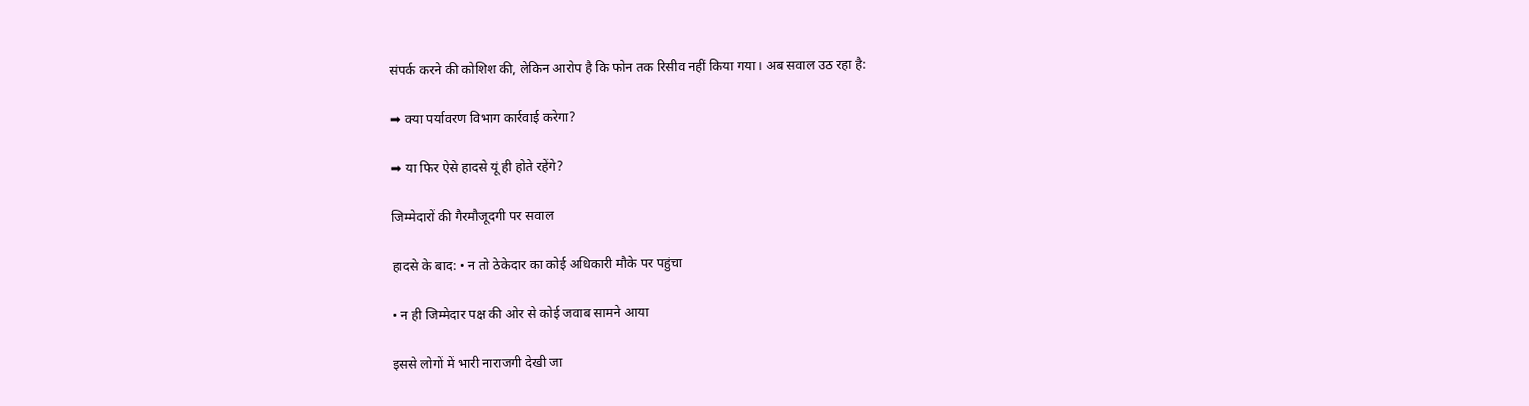संपर्क करने की कोशिश की, लेकिन आरोप है कि फोन तक रिसीव नहीं किया गया। अब सवाल उठ रहा है:

➡ क्या पर्यावरण विभाग कार्रवाई करेगा?

➡ या फिर ऐसे हादसे यूं ही होते रहेंगे?

जिम्मेदारों की गैरमौजूदगी पर सवाल

हादसे के बाद: • न तो ठेकेदार का कोई अधिकारी मौके पर पहुंचा

• न ही जिम्मेदार पक्ष की ओर से कोई जवाब सामने आया

इससे लोगों में भारी नाराजगी देखी जा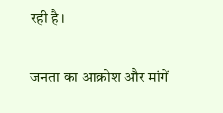रही है।

जनता का आक्रोश और मांगें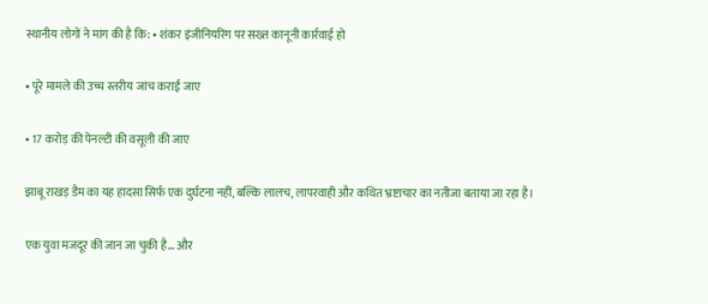स्थानीय लोगों ने मांग की है कि: • शंकर इंजीनियरिंग पर सख्त कानूनी कार्रवाई हो

• पूरे मामले की उच्च स्तरीय जांच कराई जाए

• 17 करोड़ की पेनल्टी की वसूली की जाए

झाबू राखड़ डैम का यह हादसा सिर्फ एक दुर्घटना नहीं, बल्कि लालच, लापरवाही और कथित भ्रष्टाचार का नतीजा बताया जा रहा है।

एक युवा मजदूर की जान जा चुकी है… और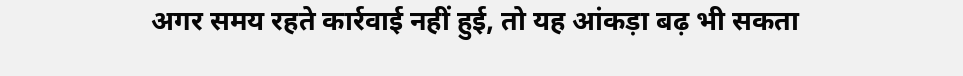अगर समय रहते कार्रवाई नहीं हुई, तो यह आंकड़ा बढ़ भी सकता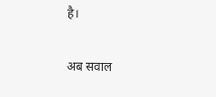है।

अब सवाल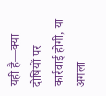यही है—क्या दोषियों पर कार्रवाई होगी, या अगला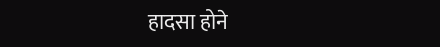हादसा होने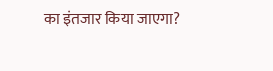का इंतजार किया जाएगा?